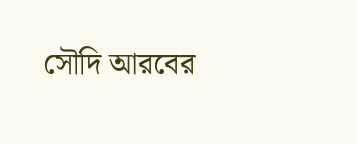সৌদি আরবের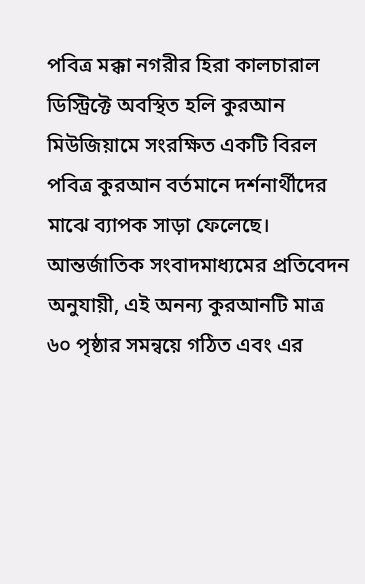পবিত্র মক্কা নগরীর হিরা কালচারাল ডিস্ট্রিক্টে অবস্থিত হলি কুরআন মিউজিয়ামে সংরক্ষিত একটি বিরল পবিত্র কুরআন বর্তমানে দর্শনার্থীদের মাঝে ব্যাপক সাড়া ফেলেছে। আন্তর্জাতিক সংবাদমাধ্যমের প্রতিবেদন অনুযায়ী, এই অনন্য কুরআনটি মাত্র ৬০ পৃষ্ঠার সমন্বয়ে গঠিত এবং এর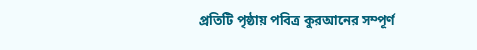প্রতিটি পৃষ্ঠায় পবিত্র কুরআনের সম্পূর্ণ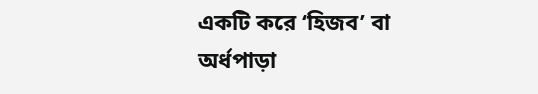একটি করে ‘হিজব’ বা অর্ধপাড়া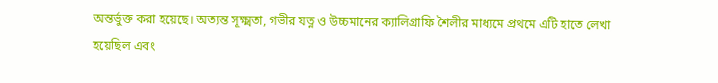অন্তর্ভুক্ত করা হয়েছে। অত্যন্ত সূক্ষ্মতা, গভীর যত্ন ও উচ্চমানের ক্যালিগ্রাফি শৈলীর মাধ্যমে প্রথমে এটি হাতে লেখা হয়েছিল এবং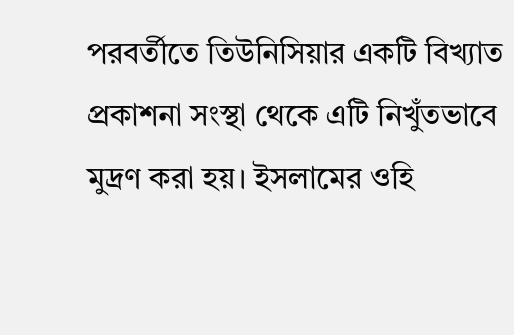পরবর্তীতে তিউনিসিয়ার একটি বিখ্যাত প্রকাশনা সংস্থা থেকে এটি নিখুঁতভাবে মুদ্রণ করা হয়। ইসলামের ওহি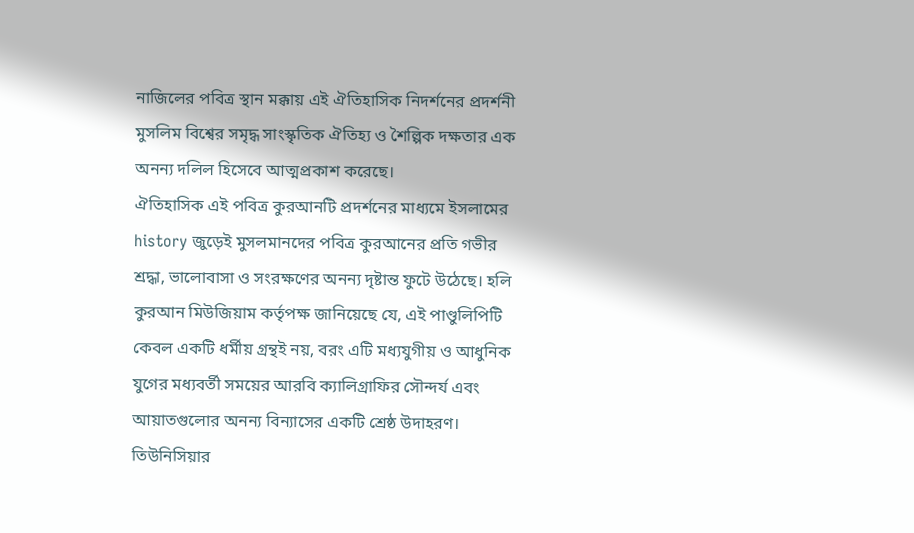নাজিলের পবিত্র স্থান মক্কায় এই ঐতিহাসিক নিদর্শনের প্রদর্শনী মুসলিম বিশ্বের সমৃদ্ধ সাংস্কৃতিক ঐতিহ্য ও শৈল্পিক দক্ষতার এক অনন্য দলিল হিসেবে আত্মপ্রকাশ করেছে।
ঐতিহাসিক এই পবিত্র কুরআনটি প্রদর্শনের মাধ্যমে ইসলামের history জুড়েই মুসলমানদের পবিত্র কুরআনের প্রতি গভীর শ্রদ্ধা, ভালোবাসা ও সংরক্ষণের অনন্য দৃষ্টান্ত ফুটে উঠেছে। হলি কুরআন মিউজিয়াম কর্তৃপক্ষ জানিয়েছে যে, এই পাণ্ডুলিপিটি কেবল একটি ধর্মীয় গ্রন্থই নয়, বরং এটি মধ্যযুগীয় ও আধুনিক যুগের মধ্যবর্তী সময়ের আরবি ক্যালিগ্রাফির সৌন্দর্য এবং আয়াতগুলোর অনন্য বিন্যাসের একটি শ্রেষ্ঠ উদাহরণ। তিউনিসিয়ার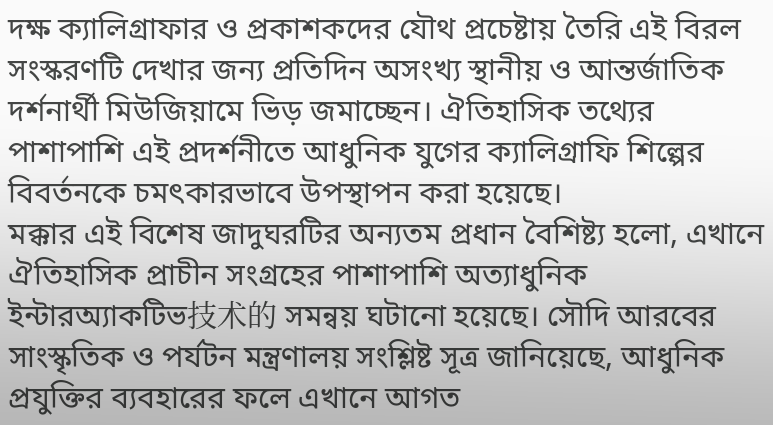দক্ষ ক্যালিগ্রাফার ও প্রকাশকদের যৌথ প্রচেষ্টায় তৈরি এই বিরল সংস্করণটি দেখার জন্য প্রতিদিন অসংখ্য স্থানীয় ও আন্তর্জাতিক দর্শনার্থী মিউজিয়ামে ভিড় জমাচ্ছেন। ঐতিহাসিক তথ্যের পাশাপাশি এই প্রদর্শনীতে আধুনিক যুগের ক্যালিগ্রাফি শিল্পের বিবর্তনকে চমৎকারভাবে উপস্থাপন করা হয়েছে।
মক্কার এই বিশেষ জাদুঘরটির অন্যতম প্রধান বৈশিষ্ট্য হলো, এখানে ঐতিহাসিক প্রাচীন সংগ্রহের পাশাপাশি অত্যাধুনিক ইন্টারঅ্যাকটিভ技术的 সমন্বয় ঘটানো হয়েছে। সৌদি আরবের সাংস্কৃতিক ও পর্যটন মন্ত্রণালয় সংশ্লিষ্ট সূত্র জানিয়েছে, আধুনিক প্রযুক্তির ব্যবহারের ফলে এখানে আগত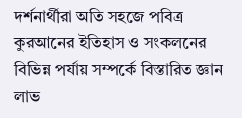দর্শনার্থীরা অতি সহজে পবিত্র কুরআনের ইতিহাস ও সংকলনের বিভিন্ন পর্যায় সম্পর্কে বিস্তারিত জ্ঞান লাভ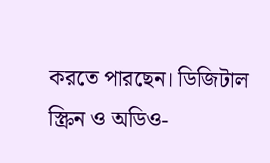করতে পারছেন। ডিজিটাল স্ক্রিন ও অডিও-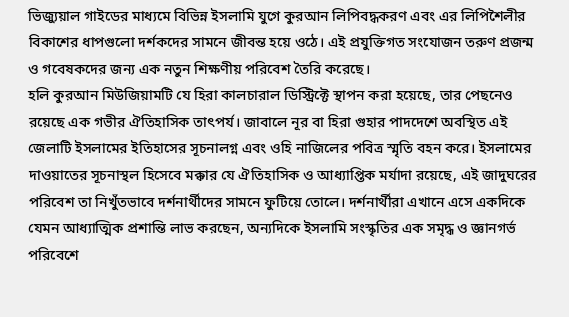ভিজ্যুয়াল গাইডের মাধ্যমে বিভিন্ন ইসলামি যুগে কুরআন লিপিবদ্ধকরণ এবং এর লিপিশৈলীর বিকাশের ধাপগুলো দর্শকদের সামনে জীবন্ত হয়ে ওঠে। এই প্রযুক্তিগত সংযোজন তরুণ প্রজন্ম ও গবেষকদের জন্য এক নতুন শিক্ষণীয় পরিবেশ তৈরি করেছে।
হলি কুরআন মিউজিয়ামটি যে হিরা কালচারাল ডিস্ট্রিক্টে স্থাপন করা হয়েছে, তার পেছনেও রয়েছে এক গভীর ঐতিহাসিক তাৎপর্য। জাবালে নূর বা হিরা গুহার পাদদেশে অবস্থিত এই জেলাটি ইসলামের ইতিহাসের সূচনালগ্ন এবং ওহি নাজিলের পবিত্র স্মৃতি বহন করে। ইসলামের দাওয়াতের সূচনাস্থল হিসেবে মক্কার যে ঐতিহাসিক ও আধ্যাপ্তিক মর্যাদা রয়েছে, এই জাদুঘরের পরিবেশ তা নিখুঁতভাবে দর্শনার্থীদের সামনে ফুটিয়ে তোলে। দর্শনার্থীরা এখানে এসে একদিকে যেমন আধ্যাত্মিক প্রশান্তি লাভ করছেন, অন্যদিকে ইসলামি সংস্কৃতির এক সমৃদ্ধ ও জ্ঞানগর্ভ পরিবেশে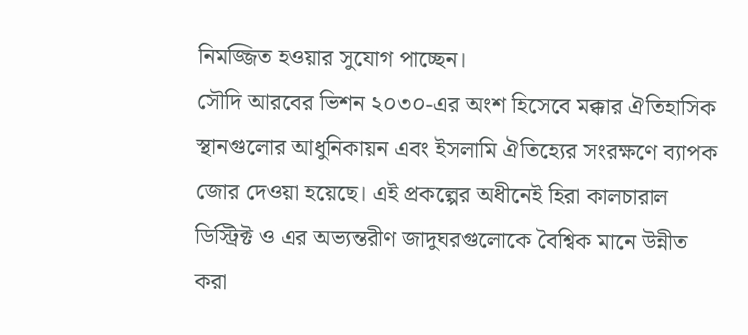নিমজ্জিত হওয়ার সুযোগ পাচ্ছেন।
সৌদি আরবের ভিশন ২০৩০-এর অংশ হিসেবে মক্কার ঐতিহাসিক স্থানগুলোর আধুনিকায়ন এবং ইসলামি ঐতিহ্যের সংরক্ষণে ব্যাপক জোর দেওয়া হয়েছে। এই প্রকল্পের অধীনেই হিরা কালচারাল ডিস্ট্রিক্ট ও এর অভ্যন্তরীণ জাদুঘরগুলোকে বৈশ্বিক মানে উন্নীত করা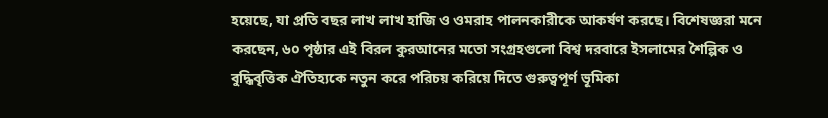হয়েছে, যা প্রতি বছর লাখ লাখ হাজি ও ওমরাহ পালনকারীকে আকর্ষণ করছে। বিশেষজ্ঞরা মনে করছেন, ৬০ পৃষ্ঠার এই বিরল কুরআনের মতো সংগ্রহগুলো বিশ্ব দরবারে ইসলামের শৈল্পিক ও বুদ্ধিবৃত্তিক ঐতিহ্যকে নতুন করে পরিচয় করিয়ে দিতে গুরুত্বপূর্ণ ভূমিকা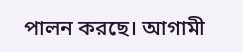পালন করছে। আগামী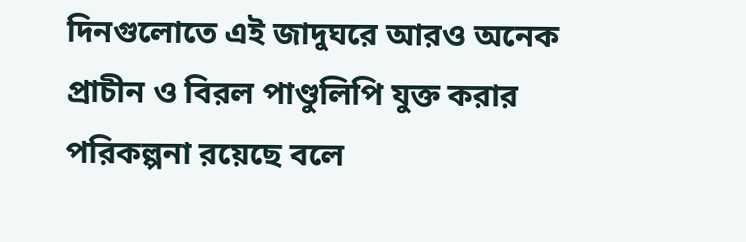দিনগুলোতে এই জাদুঘরে আরও অনেক প্রাচীন ও বিরল পাণ্ডুলিপি যুক্ত করার পরিকল্পনা রয়েছে বলে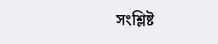সংশ্লিষ্ট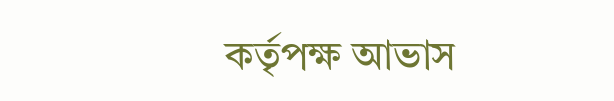কর্তৃপক্ষ আভাস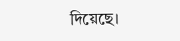দিয়েছে।